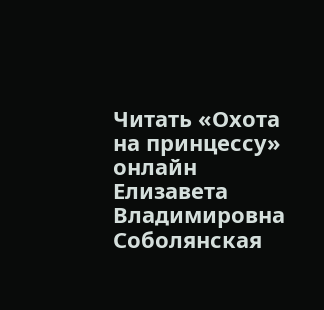Читать «Охота на принцессу» онлайн
Елизавета Владимировна Соболянская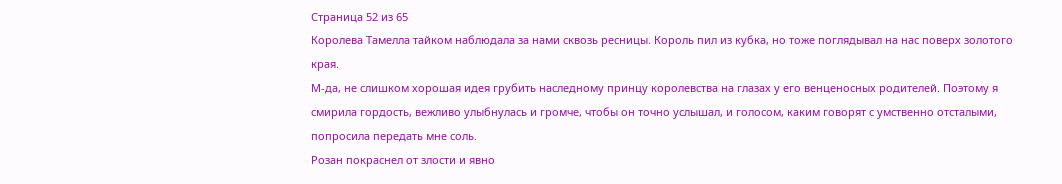Страница 52 из 65
Королева Тамелла тайком наблюдала за нами сквозь ресницы. Король пил из кубка, но тоже поглядывал на нас поверх золотого края.
М-да, не слишком хорошая идея грубить наследному принцу королевства на глазах у его венценосных родителей. Поэтому я смирила гордость, вежливо улыбнулась и громче, чтобы он точно услышал, и голосом, каким говорят с умственно отсталыми, попросила передать мне соль.
Розан покраснел от злости и явно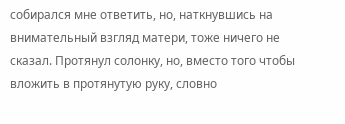собирался мне ответить, но, наткнувшись на внимательный взгляд матери, тоже ничего не сказал. Протянул солонку, но, вместо того чтобы вложить в протянутую руку, словно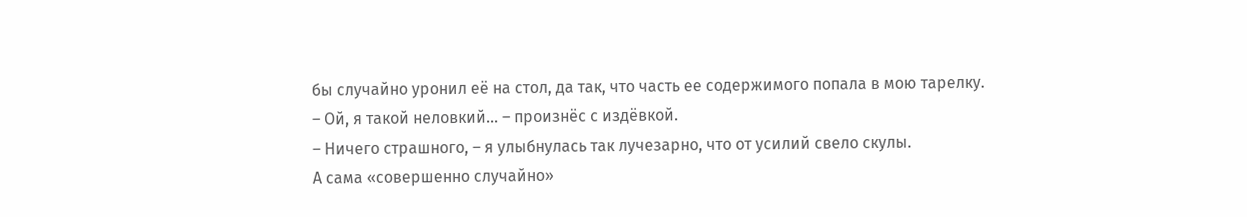бы случайно уронил её на стол, да так, что часть ее содержимого попала в мою тарелку.
– Ой, я такой неловкий… – произнёс с издёвкой.
– Ничего страшного, – я улыбнулась так лучезарно, что от усилий свело скулы.
А сама «совершенно случайно»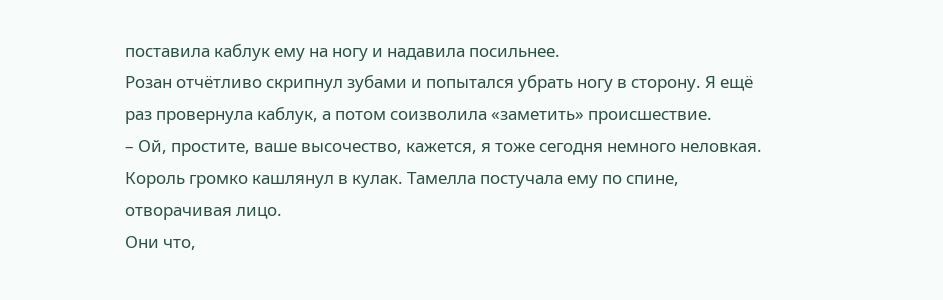поставила каблук ему на ногу и надавила посильнее.
Розан отчётливо скрипнул зубами и попытался убрать ногу в сторону. Я ещё раз провернула каблук, а потом соизволила «заметить» происшествие.
– Ой, простите, ваше высочество, кажется, я тоже сегодня немного неловкая.
Король громко кашлянул в кулак. Тамелла постучала ему по спине, отворачивая лицо.
Они что,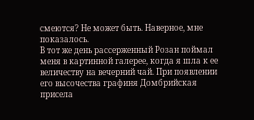смеются? Не может быть. Наверное, мне показалось.
В тот же день рассерженный Розан поймал меня в картинной галерее, когда я шла к ее величеству на вечерний чай. При появлении его высочества графиня Домбрийская присела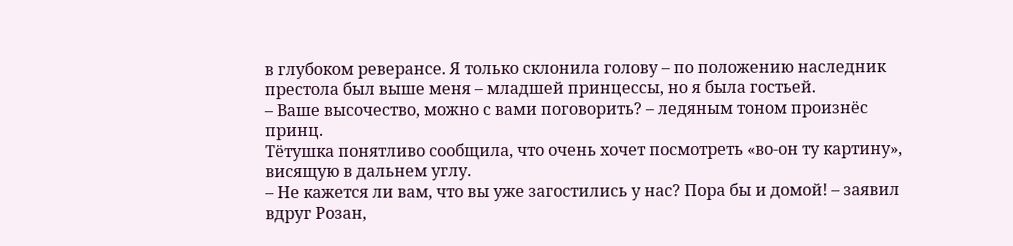в глубоком реверансе. Я только склонила голову – по положению наследник престола был выше меня – младшей принцессы, но я была гостьей.
– Ваше высочество, можно с вами поговорить? – ледяным тоном произнёс принц.
Тётушка понятливо сообщила, что очень хочет посмотреть «во-он ту картину», висящую в дальнем углу.
– Не кажется ли вам, что вы уже загостились у нас? Пора бы и домой! – заявил вдруг Розан,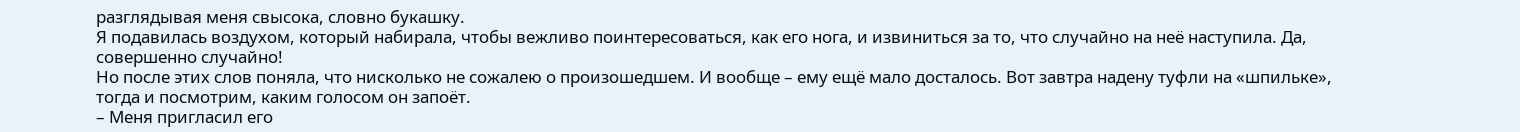разглядывая меня свысока, словно букашку.
Я подавилась воздухом, который набирала, чтобы вежливо поинтересоваться, как его нога, и извиниться за то, что случайно на неё наступила. Да, совершенно случайно!
Но после этих слов поняла, что нисколько не сожалею о произошедшем. И вообще – ему ещё мало досталось. Вот завтра надену туфли на «шпильке», тогда и посмотрим, каким голосом он запоёт.
– Меня пригласил его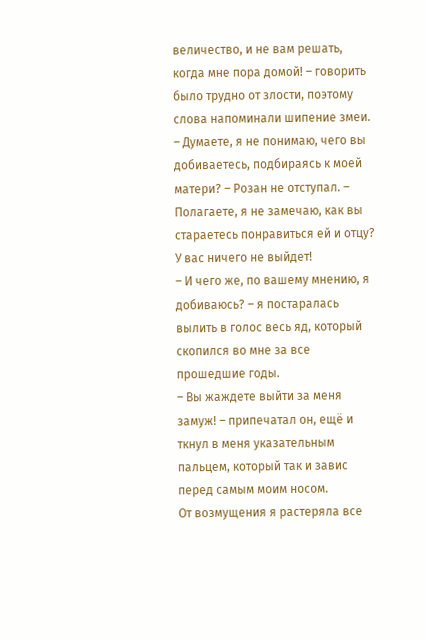величество, и не вам решать, когда мне пора домой! – говорить было трудно от злости, поэтому слова напоминали шипение змеи.
– Думаете, я не понимаю, чего вы добиваетесь, подбираясь к моей матери? – Розан не отступал. – Полагаете, я не замечаю, как вы стараетесь понравиться ей и отцу? У вас ничего не выйдет!
– И чего же, по вашему мнению, я добиваюсь? – я постаралась вылить в голос весь яд, который скопился во мне за все прошедшие годы.
– Вы жаждете выйти за меня замуж! – припечатал он, ещё и ткнул в меня указательным пальцем, который так и завис перед самым моим носом.
От возмущения я растеряла все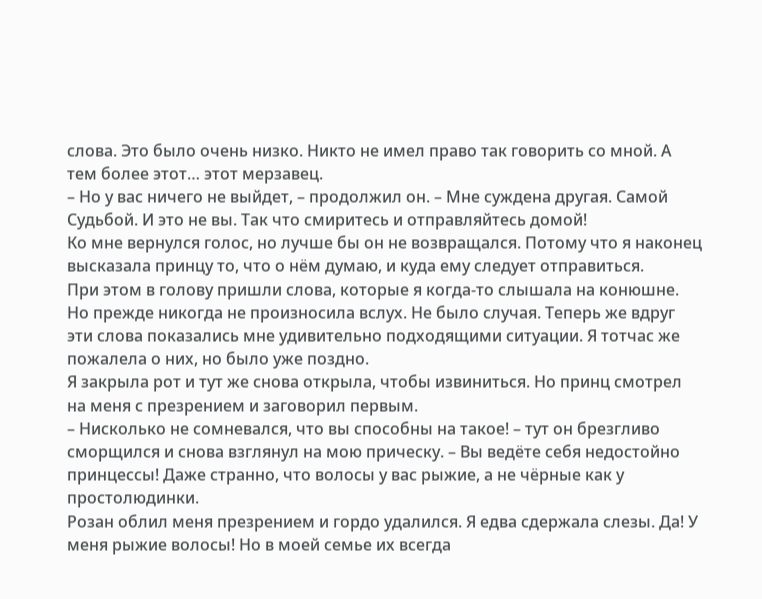слова. Это было очень низко. Никто не имел право так говорить со мной. А тем более этот… этот мерзавец.
– Но у вас ничего не выйдет, – продолжил он. – Мне суждена другая. Самой Судьбой. И это не вы. Так что смиритесь и отправляйтесь домой!
Ко мне вернулся голос, но лучше бы он не возвращался. Потому что я наконец высказала принцу то, что о нём думаю, и куда ему следует отправиться.
При этом в голову пришли слова, которые я когда-то слышала на конюшне. Но прежде никогда не произносила вслух. Не было случая. Теперь же вдруг эти слова показались мне удивительно подходящими ситуации. Я тотчас же пожалела о них, но было уже поздно.
Я закрыла рот и тут же снова открыла, чтобы извиниться. Но принц смотрел на меня с презрением и заговорил первым.
– Нисколько не сомневался, что вы способны на такое! – тут он брезгливо сморщился и снова взглянул на мою прическу. – Вы ведёте себя недостойно принцессы! Даже странно, что волосы у вас рыжие, а не чёрные как у простолюдинки.
Розан облил меня презрением и гордо удалился. Я едва сдержала слезы. Да! У меня рыжие волосы! Но в моей семье их всегда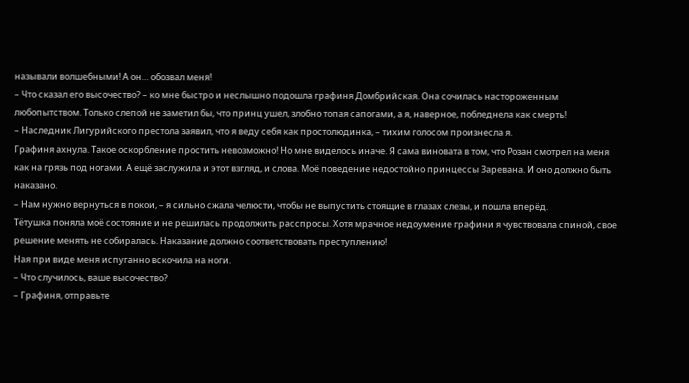называли волшебными! А он… обозвал меня!
– Что сказал его высочество? – ко мне быстро и неслышно подошла графиня Домбрийская. Она сочилась настороженным любопытством. Только слепой не заметил бы, что принц ушел, злобно топая сапогами, а я, наверное, побледнела как смерть!
– Наследник Лигурийского престола заявил, что я веду себя как простолюдинка, – тихим голосом произнесла я.
Графиня ахнула. Такое оскорбление простить невозможно! Но мне виделось иначе. Я сама виновата в том, что Розан смотрел на меня как на грязь под ногами. А ещё заслужила и этот взгляд, и слова. Моё поведение недостойно принцессы Заревана. И оно должно быть наказано.
– Нам нужно вернуться в покои, – я сильно сжала челюсти, чтобы не выпустить стоящие в глазах слезы, и пошла вперёд.
Тётушка поняла моё состояние и не решилась продолжить расспросы. Хотя мрачное недоумение графини я чувствовала спиной, свое решение менять не собиралась. Наказание должно соответствовать преступлению!
Ная при виде меня испуганно вскочила на ноги.
– Что случилось, ваше высочество?
– Графиня, отправьте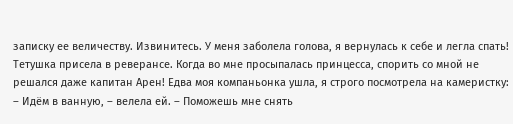записку ее величеству. Извинитесь. У меня заболела голова, я вернулась к себе и легла спать!
Тетушка присела в реверансе. Когда во мне просыпалась принцесса, спорить со мной не решался даже капитан Арен! Едва моя компаньонка ушла, я строго посмотрела на камеристку:
– Идём в ванную, – велела ей. – Поможешь мне снять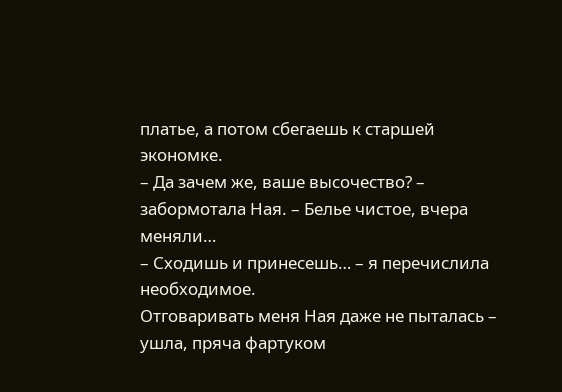платье, а потом сбегаешь к старшей экономке.
– Да зачем же, ваше высочество? – забормотала Ная. – Белье чистое, вчера меняли…
– Сходишь и принесешь… – я перечислила необходимое.
Отговаривать меня Ная даже не пыталась – ушла, пряча фартуком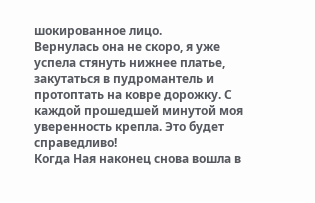шокированное лицо.
Вернулась она не скоро, я уже успела стянуть нижнее платье, закутаться в пудромантель и протоптать на ковре дорожку. С каждой прошедшей минутой моя уверенность крепла. Это будет справедливо!
Когда Ная наконец снова вошла в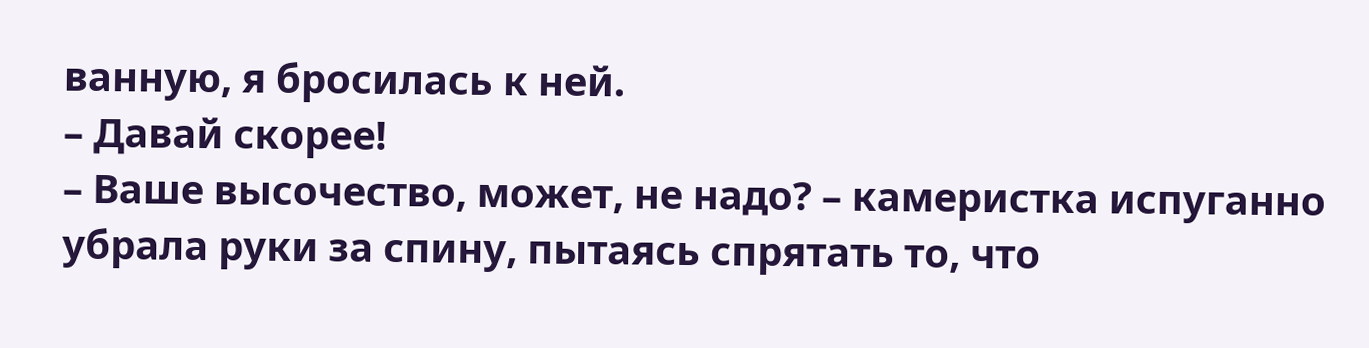ванную, я бросилась к ней.
– Давай скорее!
– Ваше высочество, может, не надо? – камеристка испуганно убрала руки за спину, пытаясь спрятать то, что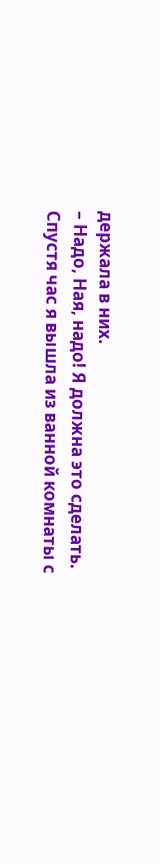держала в них.
– Надо, Ная, надо! Я должна это сделать.
Спустя час я вышла из ванной комнаты с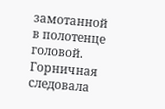замотанной в полотенце головой. Горничная следовала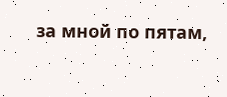за мной по пятам,